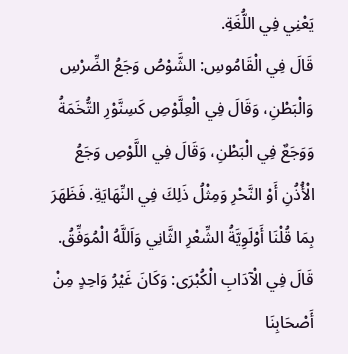يَعْنِي فِي اللُّغَةِ.
قَالَ فِي الْقَامُوسِ: الشَّوْصُ وَجَعُ الضِّرْسِ وَالْبَطْنِ، وَقَالَ فِي الْعِلَّوْصِ كَسِنَّوْرِ التُّخَمَةُ وَوَجَعٌ فِي الْبَطْنِ، وَقَالَ فِي اللَّوْصِ وَجَعُ الْأُذُنِ أَوْ النَّحْرِ وَمِثْلُ ذَلِكَ فِي النِّهَايَةِ. فَظَهَرَ بِمَا قُلْنَا أَوْلَوِيَّةُ الشِّعْرِ الثَّانِي وَاَللَّهُ الْمُوَفِّقُ.
قَالَ فِي الْآدَابِ الْكُبْرَى: وَكَانَ غَيْرُ وَاحِدٍ مِنْ أَصْحَابِنَا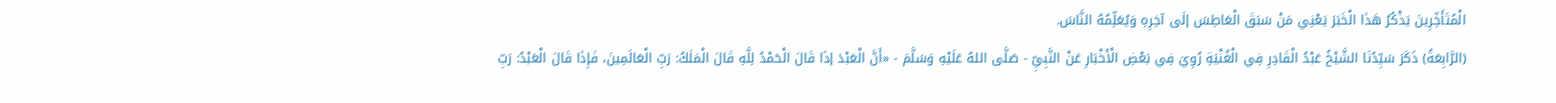الْمُتَأَخِّرِينَ يَذْكُرُ هَذَا الْخَبَرَ يَعْنِي مَنْ سَبَقَ الْعَاطِسَ إلَى آخِرِهِ وَيُعَلِّمُهُ النَّاسَ.
(الرَّابِعَةُ) ذَكَرَ سَيِّدُنَا الشَّيْخُ عَبْدُ الْقَادِرِ فِي الْغُنْيَةِ رُوِيَ فِي بَعْضِ الْأَخْبَارِ عَنْ النَّبِيِّ - صَلَّى اللهُ عَلَيْهِ وَسَلَّمَ - «أَنَّ الْعَبْدَ إذَا قَالَ الْحَمْدُ لِلَّهِ قَالَ الْمَلَكُ: رَبِّ الْعَالَمِينَ، فَإِذَا قَالَ الْعَبْدُ: رَبِّ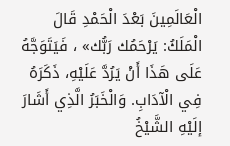الْعَالَمِينَ بَعْدَ الْحَمْدِ قَالَ الْمَلَكُ: يَرْحَمُك رَبُّك» ، فَيَتَوَجَّهُ عَلَى هَذَا أَنْ يَرُدَّ عَلَيْهِ، ذَكَرَهُ فِي الْآدَابِ. وَالْخَبَرُ الَّذِي أَشَارَ إلَيْهِ الشَّيْخُ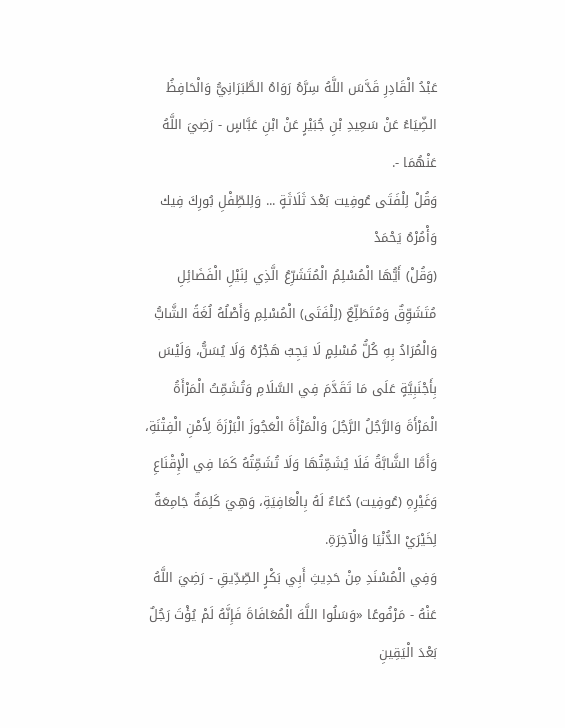عَبْدُ الْقَادِرِ قَدَّسَ اللَّهُ سِرَّهُ رَوَاهُ الطَّبَرَانِيُّ وَالْحَافِظُ الضِّيَاءُ عَنْ سَعِيدِ بْنِ جُبَيْرٍ عَنْ ابْنِ عَبَّاسٍ - رَضِيَ اللَّهُ عَنْهُمَا -.
وَقُلْ لِلْفَتَى عُوفِيت بَعْدَ ثَلَاثَةٍ ... وَلِلطِّفْلِ بُورِكَ فِيك وَأْمُرْهُ يَحْمَدْ
(وَقُلْ) أَيُّهَا الْمُسْلِمُ الْمُتَشَرِّعُ الَّذِي لِنَيْلِ الْفَضَائِلِ مُتَشَوِّقٌ وَمُتَطَلِّعٌ (لِلْفَتَى) الْمُسْلِمِ وَأَصْلُهُ لُغَةً الشَّابُّ وَالْمُرَادُ بِهِ كُلُّ مُسْلِمٍ لَا يَجِبُ هَجْرُهُ وَلَا يُسَنُّ، وَلَيْسَ بِأَجْنَبِيَّةٍ عَلَى مَا تَقَدَّمَ فِي السَّلَامِ وَتُشَمِّتُ الْمَرْأَةُ الْمَرْأَةَ وَالرَّجُلُ الرَّجُلَ وَالْمَرْأَةَ الْعَجُوزَ الْبَرْزَةَ لِأَمْنِ الْفِتْنَةِ، وَأَمَّا الشَّابَّةُ فَلَا يُشَمِّتُهَا وَلَا تُشَمِّتُهُ كَمَا فِي الْإِقْنَاعِ وَغَيْرِهِ (عُوفِيت) دُعَاءٌ لَهُ بِالْعَافِيَةِ، وَهِيَ كَلِمَةٌ جَامِعَةٌ لِخَيْرَيْ الدُّنْيَا وَالْآخِرَةِ.
وَفِي الْمُسْنَدِ مِنْ حَدِيثِ أَبِي بَكْرٍ الصِّدِّيقِ - رَضِيَ اللَّهُ عَنْهُ - مَرْفُوعًا «وَسَلُوا اللَّهَ الْمُعَافَاةَ فَإِنَّهُ لَمْ يُؤْتَ رَجُلٌ بَعْدَ الْيَقِينِ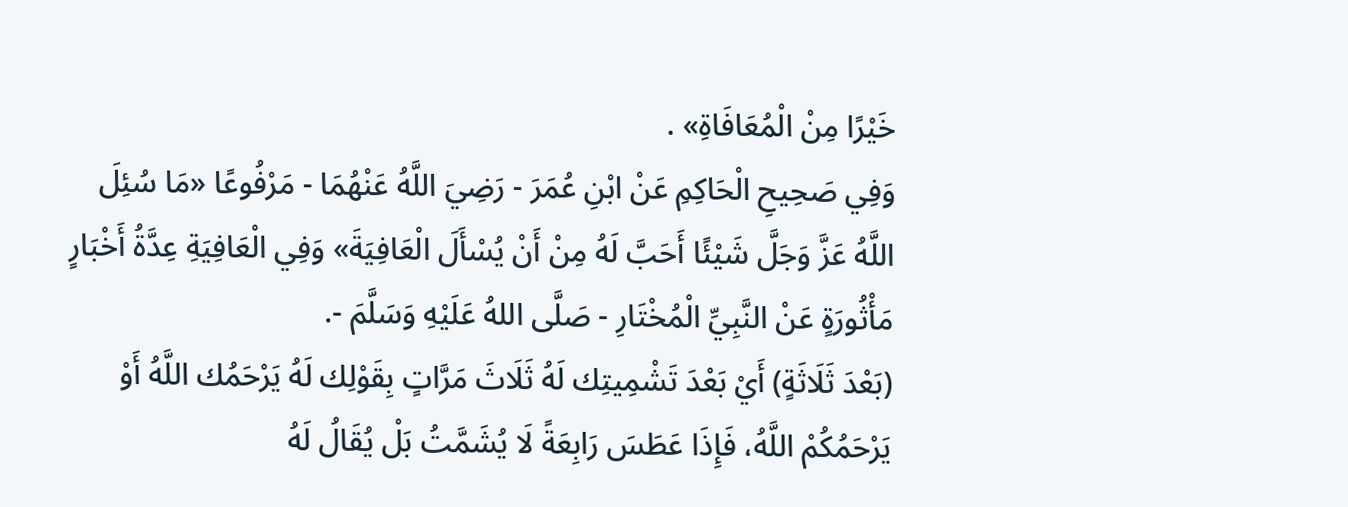خَيْرًا مِنْ الْمُعَافَاةِ» .
وَفِي صَحِيحِ الْحَاكِمِ عَنْ ابْنِ عُمَرَ - رَضِيَ اللَّهُ عَنْهُمَا - مَرْفُوعًا «مَا سُئِلَ اللَّهُ عَزَّ وَجَلَّ شَيْئًا أَحَبَّ لَهُ مِنْ أَنْ يُسْأَلَ الْعَافِيَةَ» وَفِي الْعَافِيَةِ عِدَّةُ أَخْبَارٍ مَأْثُورَةٍ عَنْ النَّبِيِّ الْمُخْتَارِ - صَلَّى اللهُ عَلَيْهِ وَسَلَّمَ -.
(بَعْدَ ثَلَاثَةٍ) أَيْ بَعْدَ تَشْمِيتِك لَهُ ثَلَاثَ مَرَّاتٍ بِقَوْلِك لَهُ يَرْحَمُك اللَّهُ أَوْ يَرْحَمُكُمْ اللَّهُ، فَإِذَا عَطَسَ رَابِعَةً لَا يُشَمَّتُ بَلْ يُقَالُ لَهُ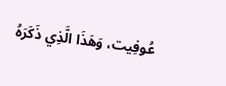عُوفِيت، وَهَذَا الَّذِي ذَكَرَهُ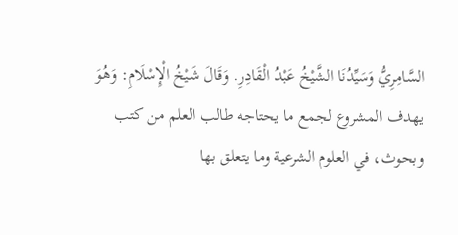السَّامِرِيُّ وَسَيِّدُنَا الشَّيْخُ عَبْدُ الْقَادِرِ. وَقَالَ شَيْخُ الْإِسْلَامِ: وَهُوَ
يهدف المشروع لجمع ما يحتاجه طالب العلم من كتب وبحوث، في العلوم الشرعية وما يتعلق بها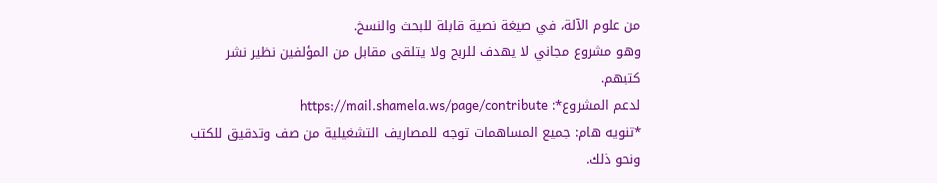من علوم الآلة، في صيغة نصية قابلة للبحث والنسخ.
وهو مشروع مجاني لا يهدف للربح ولا يتلقى مقابل من المؤلفين نظير نشر كتبهم.
لدعم المشروع*: https://mail.shamela.ws/page/contribute
*تنويه هام: جميع المساهمات توجه للمصاريف التشغيلية من صف وتدقيق للكتب ونحو ذلك.